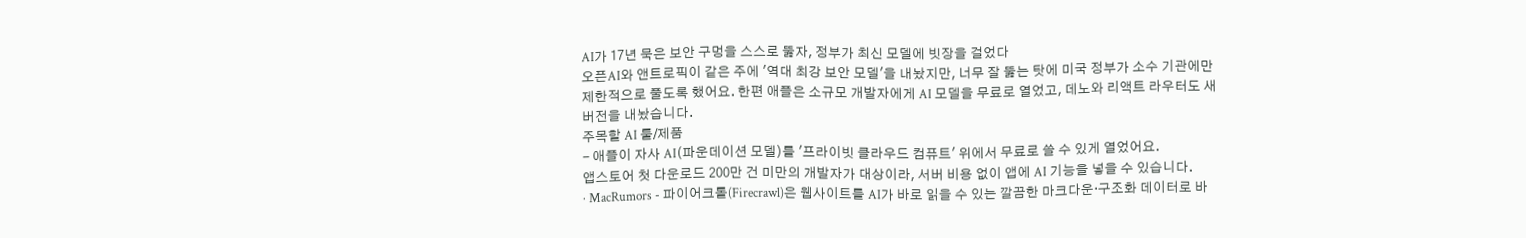AI가 17년 묵은 보안 구멍을 스스로 뚫자, 정부가 최신 모델에 빗장을 걸었다
오픈AI와 앤트로픽이 같은 주에 '역대 최강 보안 모델'을 내놨지만, 너무 잘 뚫는 탓에 미국 정부가 소수 기관에만 제한적으로 풀도록 했어요. 한편 애플은 소규모 개발자에게 AI 모델을 무료로 열었고, 데노와 리액트 라우터도 새 버전을 내놨습니다.
주목할 AI 툴/제품
- 애플이 자사 AI(파운데이션 모델)를 '프라이빗 클라우드 컴퓨트' 위에서 무료로 쓸 수 있게 열었어요.
앱스토어 첫 다운로드 200만 건 미만의 개발자가 대상이라, 서버 비용 없이 앱에 AI 기능을 넣을 수 있습니다.
· MacRumors - 파이어크롤(Firecrawl)은 웹사이트를 AI가 바로 읽을 수 있는 깔끔한 마크다운·구조화 데이터로 바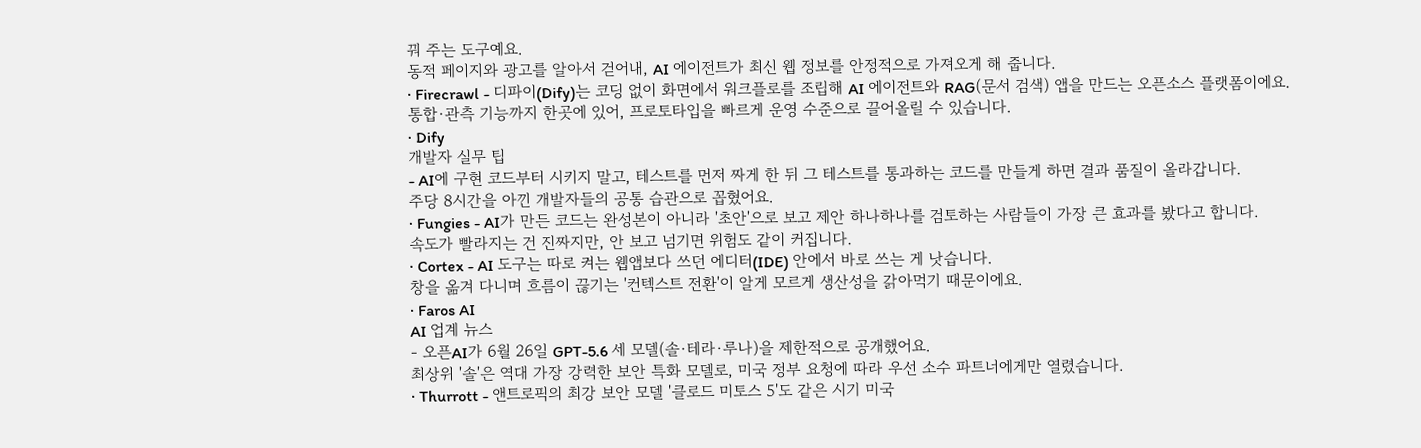꿔 주는 도구예요.
동적 페이지와 광고를 알아서 걷어내, AI 에이전트가 최신 웹 정보를 안정적으로 가져오게 해 줍니다.
· Firecrawl - 디파이(Dify)는 코딩 없이 화면에서 워크플로를 조립해 AI 에이전트와 RAG(문서 검색) 앱을 만드는 오픈소스 플랫폼이에요.
통합·관측 기능까지 한곳에 있어, 프로토타입을 빠르게 운영 수준으로 끌어올릴 수 있습니다.
· Dify
개발자 실무 팁
- AI에 구현 코드부터 시키지 말고, 테스트를 먼저 짜게 한 뒤 그 테스트를 통과하는 코드를 만들게 하면 결과 품질이 올라갑니다.
주당 8시간을 아낀 개발자들의 공통 습관으로 꼽혔어요.
· Fungies - AI가 만든 코드는 완성본이 아니라 '초안'으로 보고 제안 하나하나를 검토하는 사람들이 가장 큰 효과를 봤다고 합니다.
속도가 빨라지는 건 진짜지만, 안 보고 넘기면 위험도 같이 커집니다.
· Cortex - AI 도구는 따로 켜는 웹앱보다 쓰던 에디터(IDE) 안에서 바로 쓰는 게 낫습니다.
창을 옮겨 다니며 흐름이 끊기는 '컨텍스트 전환'이 알게 모르게 생산성을 갉아먹기 때문이에요.
· Faros AI
AI 업계 뉴스
- 오픈AI가 6월 26일 GPT-5.6 세 모델(솔·테라·루나)을 제한적으로 공개했어요.
최상위 '솔'은 역대 가장 강력한 보안 특화 모델로, 미국 정부 요청에 따라 우선 소수 파트너에게만 열렸습니다.
· Thurrott - 앤트로픽의 최강 보안 모델 '클로드 미토스 5'도 같은 시기 미국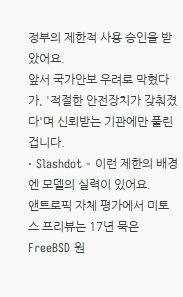정부의 제한적 사용 승인을 받았어요.
앞서 국가안보 우려로 막혔다가, '적절한 안전장치가 갖춰졌다'며 신뢰받는 기관에만 풀린 겁니다.
· Slashdot - 이런 제한의 배경엔 모델의 실력이 있어요.
앤트로픽 자체 평가에서 미토스 프리뷰는 17년 묵은 FreeBSD 원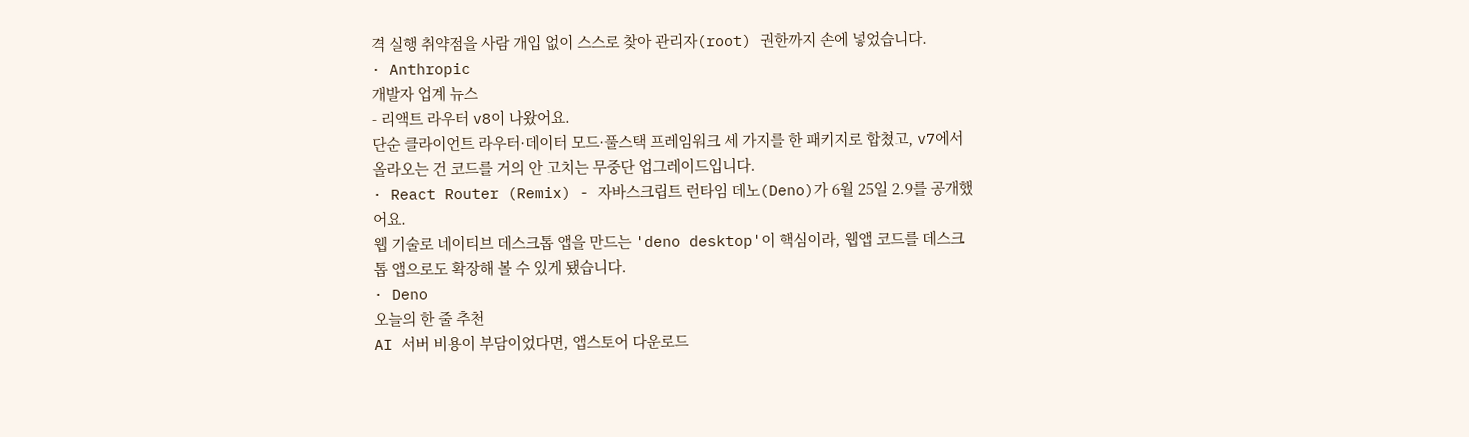격 실행 취약점을 사람 개입 없이 스스로 찾아 관리자(root) 권한까지 손에 넣었습니다.
· Anthropic
개발자 업계 뉴스
- 리액트 라우터 v8이 나왔어요.
단순 클라이언트 라우터·데이터 모드·풀스택 프레임워크 세 가지를 한 패키지로 합쳤고, v7에서 올라오는 건 코드를 거의 안 고치는 무중단 업그레이드입니다.
· React Router (Remix) - 자바스크립트 런타임 데노(Deno)가 6월 25일 2.9를 공개했어요.
웹 기술로 네이티브 데스크톱 앱을 만드는 'deno desktop'이 핵심이라, 웹앱 코드를 데스크톱 앱으로도 확장해 볼 수 있게 됐습니다.
· Deno
오늘의 한 줄 추천
AI 서버 비용이 부담이었다면, 앱스토어 다운로드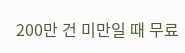200만 건 미만일 때 무료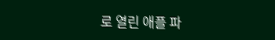로 열린 애플 파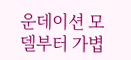운데이션 모델부터 가볍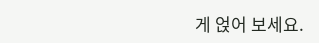게 얹어 보세요.